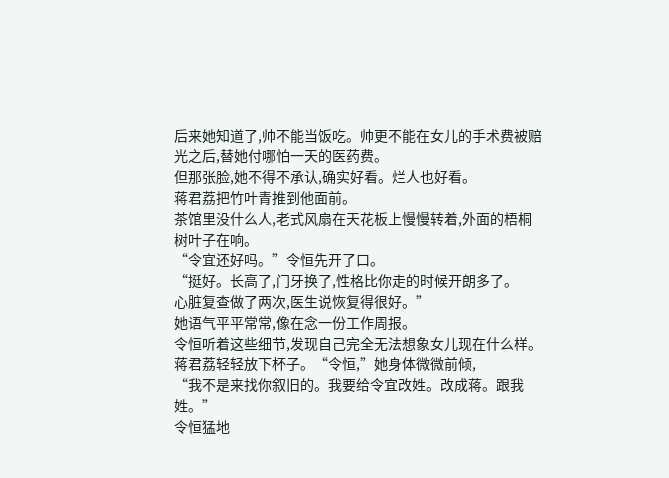后来她知道了,帅不能当饭吃。帅更不能在女儿的手术费被赔光之后,替她付哪怕一天的医药费。
但那张脸,她不得不承认,确实好看。烂人也好看。
蒋君荔把竹叶青推到他面前。
茶馆里没什么人,老式风扇在天花板上慢慢转着,外面的梧桐树叶子在响。
“令宜还好吗。”令恒先开了口。
“挺好。长高了,门牙换了,性格比你走的时候开朗多了。
心脏复查做了两次,医生说恢复得很好。”
她语气平平常常,像在念一份工作周报。
令恒听着这些细节,发现自己完全无法想象女儿现在什么样。
蒋君荔轻轻放下杯子。“令恒,”她身体微微前倾,
“我不是来找你叙旧的。我要给令宜改姓。改成蒋。跟我姓。”
令恒猛地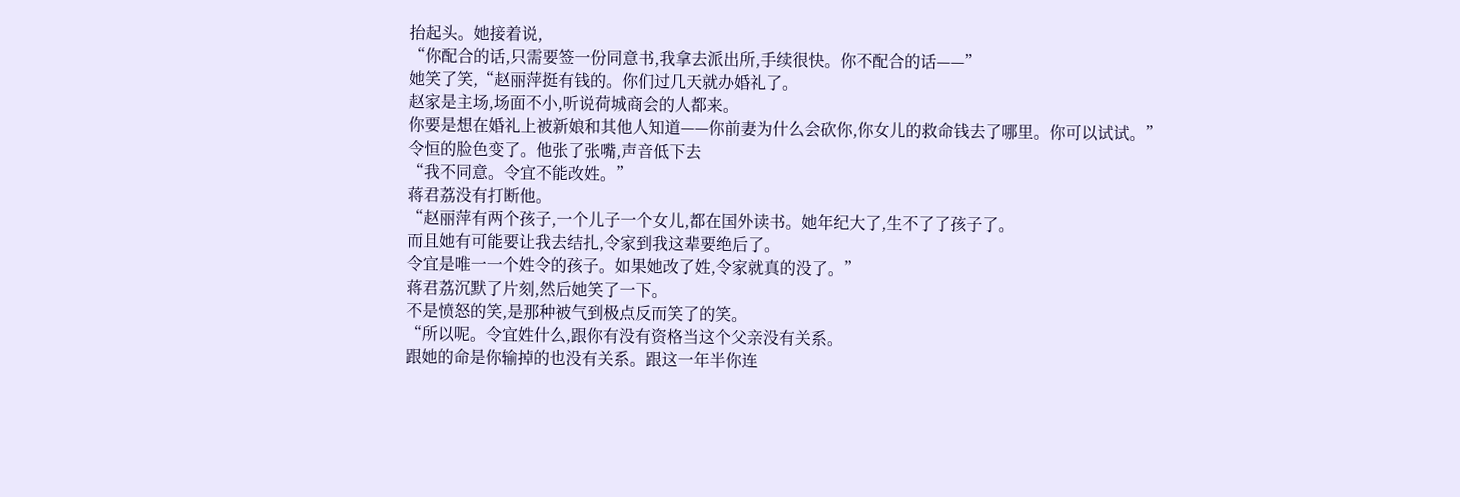抬起头。她接着说,
“你配合的话,只需要签一份同意书,我拿去派出所,手续很快。你不配合的话——”
她笑了笑,“赵丽萍挺有钱的。你们过几天就办婚礼了。
赵家是主场,场面不小,听说荷城商会的人都来。
你要是想在婚礼上被新娘和其他人知道——你前妻为什么会砍你,你女儿的救命钱去了哪里。你可以试试。”
令恒的脸色变了。他张了张嘴,声音低下去
“我不同意。令宜不能改姓。”
蒋君荔没有打断他。
“赵丽萍有两个孩子,一个儿子一个女儿,都在国外读书。她年纪大了,生不了了孩子了。
而且她有可能要让我去结扎,令家到我这辈要绝后了。
令宜是唯一一个姓令的孩子。如果她改了姓,令家就真的没了。”
蒋君荔沉默了片刻,然后她笑了一下。
不是愤怒的笑,是那种被气到极点反而笑了的笑。
“所以呢。令宜姓什么,跟你有没有资格当这个父亲没有关系。
跟她的命是你输掉的也没有关系。跟这一年半你连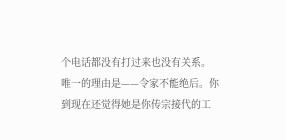个电话都没有打过来也没有关系。
唯一的理由是——令家不能绝后。你到现在还觉得她是你传宗接代的工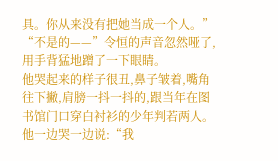具。你从来没有把她当成一个人。”
“不是的——”令恒的声音忽然哑了,用手背猛地蹭了一下眼睛。
他哭起来的样子很丑,鼻子皱着,嘴角往下撇,肩膀一抖一抖的,跟当年在图书馆门口穿白衬衫的少年判若两人。
他一边哭一边说:“我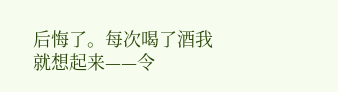后悔了。每次喝了酒我就想起来——令